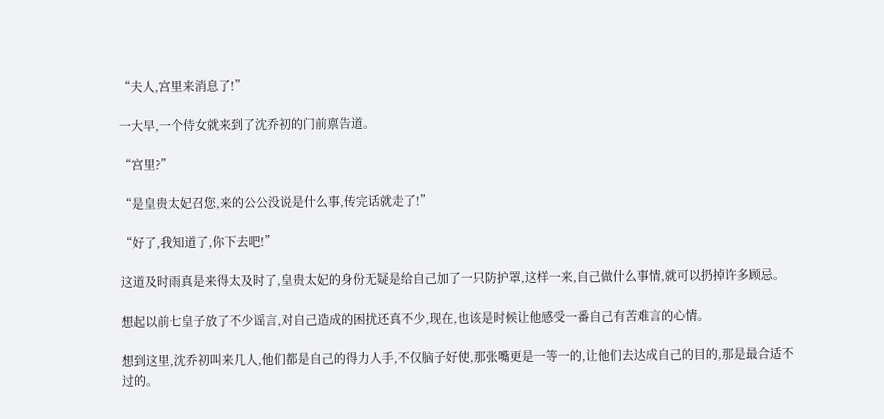“夫人,宫里来消息了!”

一大早,一个侍女就来到了沈乔初的门前禀告道。

“宫里?”

“是皇贵太妃召您,来的公公没说是什么事,传完话就走了!”

“好了,我知道了,你下去吧!”

这道及时雨真是来得太及时了,皇贵太妃的身份无疑是给自己加了一只防护罩,这样一来,自己做什么事情,就可以扔掉许多顾忌。

想起以前七皇子放了不少谣言,对自己造成的困扰还真不少,现在,也该是时候让他感受一番自己有苦难言的心情。

想到这里,沈乔初叫来几人,他们都是自己的得力人手,不仅脑子好使,那张嘴更是一等一的,让他们去达成自己的目的,那是最合适不过的。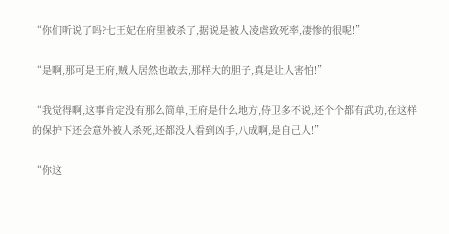“你们听说了吗?七王妃在府里被杀了,据说是被人凌虐致死率,凄惨的很呢!”

“是啊,那可是王府,贼人居然也敢去,那样大的胆子,真是让人害怕!”

“我觉得啊,这事肯定没有那么简单,王府是什么地方,侍卫多不说,还个个都有武功,在这样的保护下还会意外被人杀死,还都没人看到凶手,八成啊,是自己人!”

“你这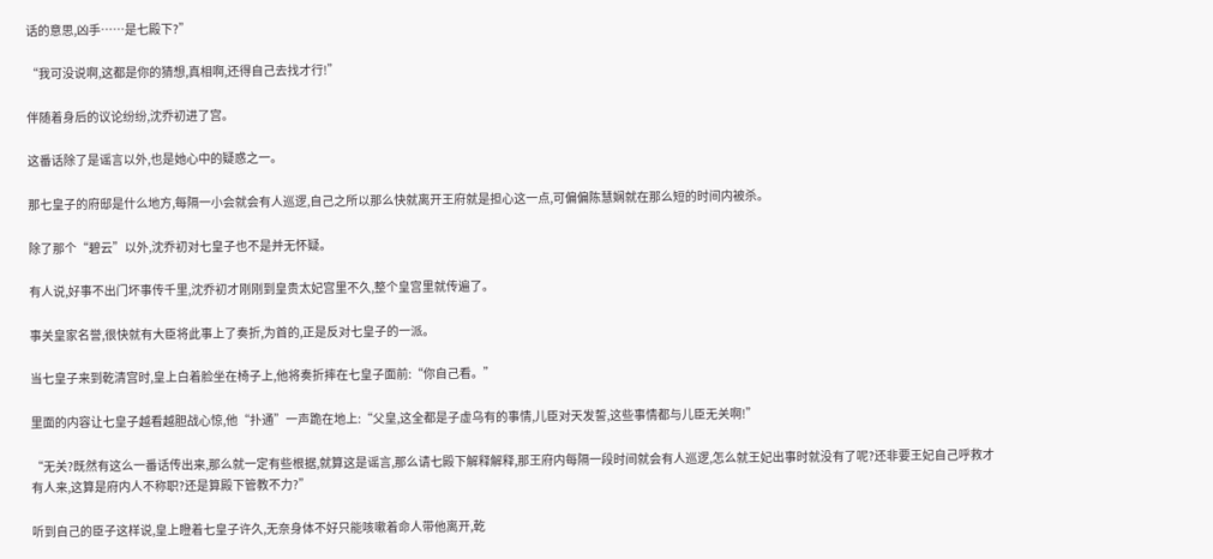话的意思,凶手……是七殿下?”

“我可没说啊,这都是你的猜想,真相啊,还得自己去找才行!”

伴随着身后的议论纷纷,沈乔初进了宫。

这番话除了是谣言以外,也是她心中的疑惑之一。

那七皇子的府邸是什么地方,每隔一小会就会有人巡逻,自己之所以那么快就离开王府就是担心这一点,可偏偏陈慧娴就在那么短的时间内被杀。

除了那个“碧云”以外,沈乔初对七皇子也不是并无怀疑。

有人说,好事不出门坏事传千里,沈乔初才刚刚到皇贵太妃宫里不久,整个皇宫里就传遍了。

事关皇家名誉,很快就有大臣将此事上了奏折,为首的,正是反对七皇子的一派。

当七皇子来到乾清宫时,皇上白着脸坐在椅子上,他将奏折摔在七皇子面前:“你自己看。”

里面的内容让七皇子越看越胆战心惊,他“扑通”一声跪在地上:“父皇,这全都是子虚乌有的事情,儿臣对天发誓,这些事情都与儿臣无关啊!”

“无关?既然有这么一番话传出来,那么就一定有些根据,就算这是谣言,那么请七殿下解释解释,那王府内每隔一段时间就会有人巡逻,怎么就王妃出事时就没有了呢?还非要王妃自己呼救才有人来,这算是府内人不称职?还是算殿下管教不力?”

听到自己的臣子这样说,皇上瞪着七皇子许久,无奈身体不好只能咳嗽着命人带他离开,乾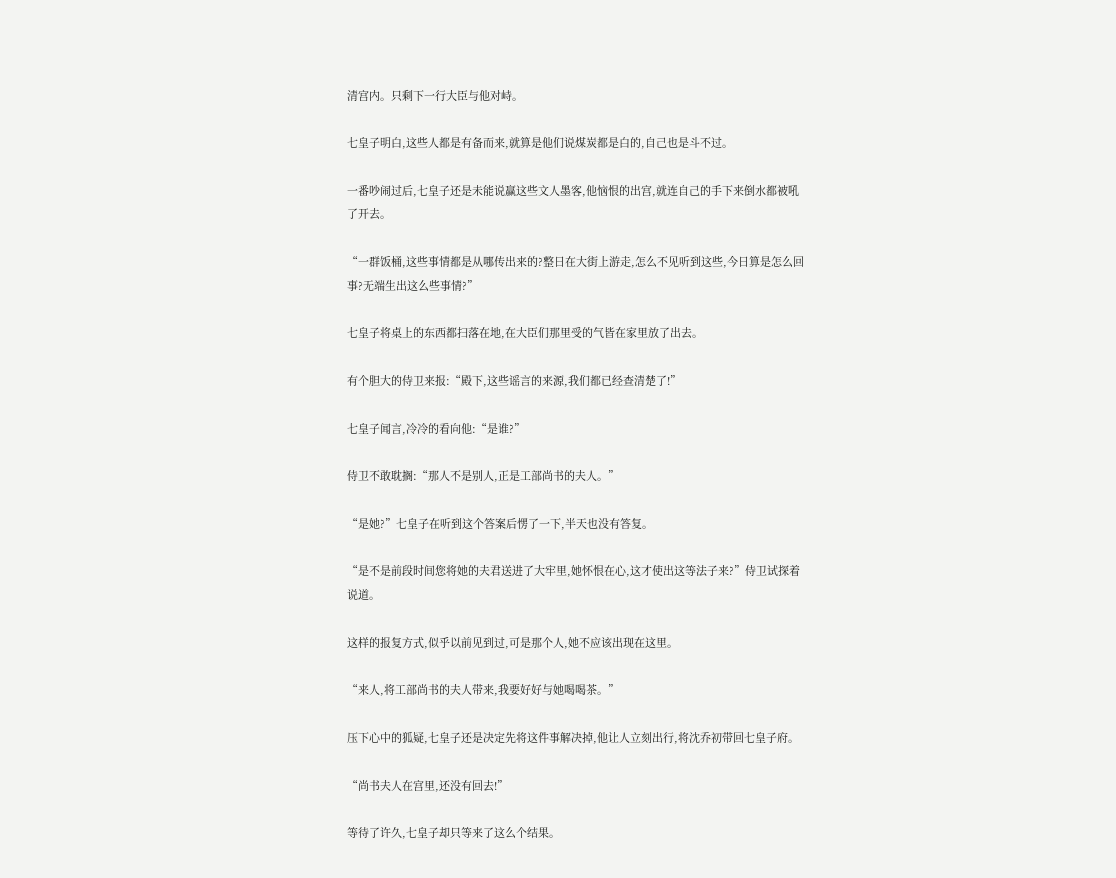清宫内。只剩下一行大臣与他对峙。

七皇子明白,这些人都是有备而来,就算是他们说煤炭都是白的,自己也是斗不过。

一番吵闹过后,七皇子还是未能说赢这些文人墨客,他恼恨的出宫,就连自己的手下来倒水都被吼了开去。

“一群饭桶,这些事情都是从哪传出来的?整日在大街上游走,怎么不见听到这些,今日算是怎么回事?无端生出这么些事情?”

七皇子将桌上的东西都扫落在地,在大臣们那里受的气皆在家里放了出去。

有个胆大的侍卫来报:“殿下,这些谣言的来源,我们都已经查清楚了!”

七皇子闻言,冷冷的看向他:“是谁?”

侍卫不敢耽搁:“那人不是别人,正是工部尚书的夫人。”

“是她?”七皇子在听到这个答案后愣了一下,半天也没有答复。

“是不是前段时间您将她的夫君送进了大牢里,她怀恨在心,这才使出这等法子来?”侍卫试探着说道。

这样的报复方式,似乎以前见到过,可是那个人,她不应该出现在这里。

“来人,将工部尚书的夫人带来,我要好好与她喝喝茶。”

压下心中的狐疑,七皇子还是决定先将这件事解决掉,他让人立刻出行,将沈乔初带回七皇子府。

“尚书夫人在宫里,还没有回去!”

等待了许久,七皇子却只等来了这么个结果。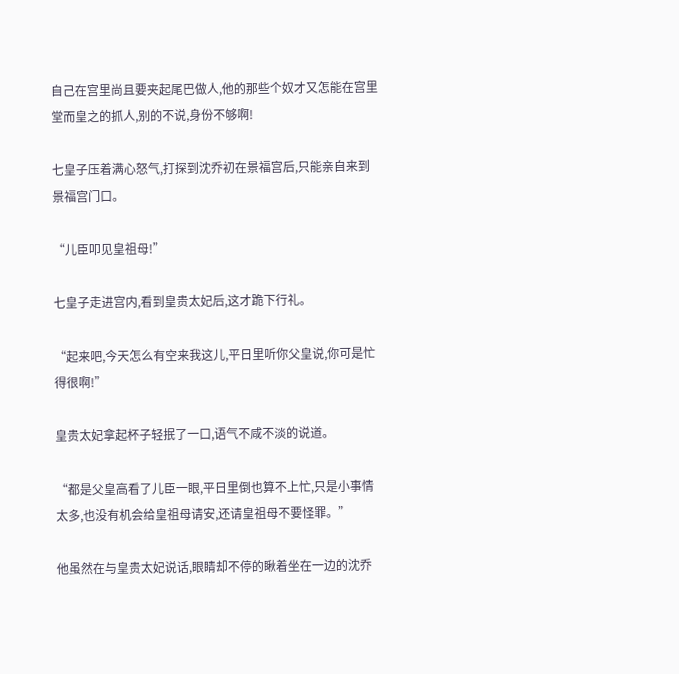自己在宫里尚且要夹起尾巴做人,他的那些个奴才又怎能在宫里堂而皇之的抓人,别的不说,身份不够啊!

七皇子压着满心怒气,打探到沈乔初在景福宫后,只能亲自来到景福宫门口。

“儿臣叩见皇祖母!”

七皇子走进宫内,看到皇贵太妃后,这才跪下行礼。

“起来吧,今天怎么有空来我这儿,平日里听你父皇说,你可是忙得很啊!”

皇贵太妃拿起杯子轻抿了一口,语气不咸不淡的说道。

“都是父皇高看了儿臣一眼,平日里倒也算不上忙,只是小事情太多,也没有机会给皇祖母请安,还请皇祖母不要怪罪。”

他虽然在与皇贵太妃说话,眼睛却不停的瞅着坐在一边的沈乔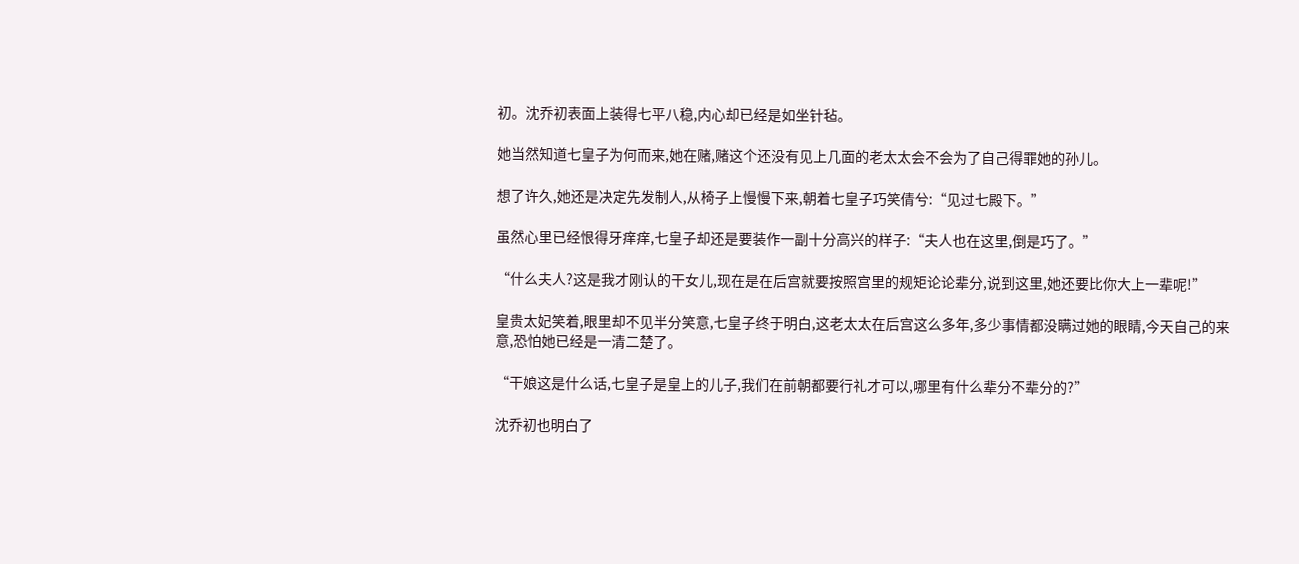初。沈乔初表面上装得七平八稳,内心却已经是如坐针毡。

她当然知道七皇子为何而来,她在赌,赌这个还没有见上几面的老太太会不会为了自己得罪她的孙儿。

想了许久,她还是决定先发制人,从椅子上慢慢下来,朝着七皇子巧笑倩兮:“见过七殿下。”

虽然心里已经恨得牙痒痒,七皇子却还是要装作一副十分高兴的样子:“夫人也在这里,倒是巧了。”

“什么夫人?这是我才刚认的干女儿,现在是在后宫就要按照宫里的规矩论论辈分,说到这里,她还要比你大上一辈呢!”

皇贵太妃笑着,眼里却不见半分笑意,七皇子终于明白,这老太太在后宫这么多年,多少事情都没瞒过她的眼睛,今天自己的来意,恐怕她已经是一清二楚了。

“干娘这是什么话,七皇子是皇上的儿子,我们在前朝都要行礼才可以,哪里有什么辈分不辈分的?”

沈乔初也明白了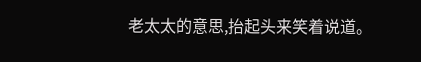老太太的意思,抬起头来笑着说道。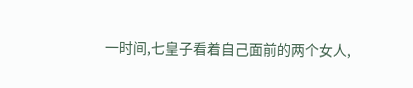一时间,七皇子看着自己面前的两个女人,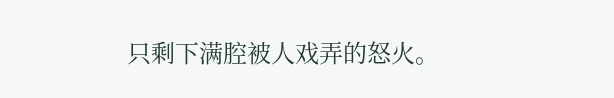只剩下满腔被人戏弄的怒火。